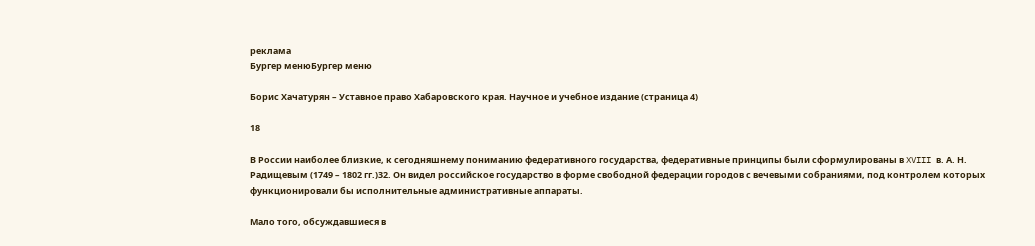реклама
Бургер менюБургер меню

Борис Хачатурян – Уставное право Хабаровского края. Научное и учебное издание (страница 4)

18

В России наиболее близкие, к сегодняшнему пониманию федеративного государства, федеративные принципы были сформулированы в XVIII в. А. Н. Радищевым (1749 – 1802 гг.)32. Он видел российское государство в форме свободной федерации городов с вечевыми собраниями, под контролем которых функционировали бы исполнительные административные аппараты.

Мало того, обсуждавшиеся в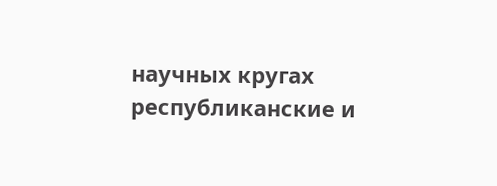научных кругах республиканские и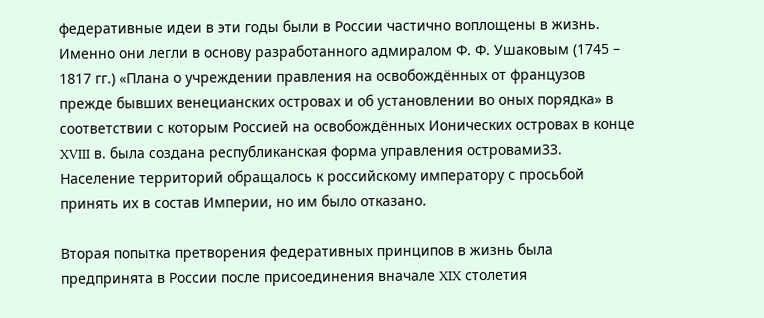федеративные идеи в эти годы были в России частично воплощены в жизнь. Именно они легли в основу разработанного адмиралом Ф. Ф. Ушаковым (1745 – 1817 гг.) «Плана о учреждении правления на освобождённых от французов прежде бывших венецианских островах и об установлении во оных порядка» в соответствии с которым Россией на освобождённых Ионических островах в конце XVIII в. была создана республиканская форма управления островами33. Население территорий обращалось к российскому императору с просьбой принять их в состав Империи, но им было отказано.

Вторая попытка претворения федеративных принципов в жизнь была предпринята в России после присоединения вначале XIX столетия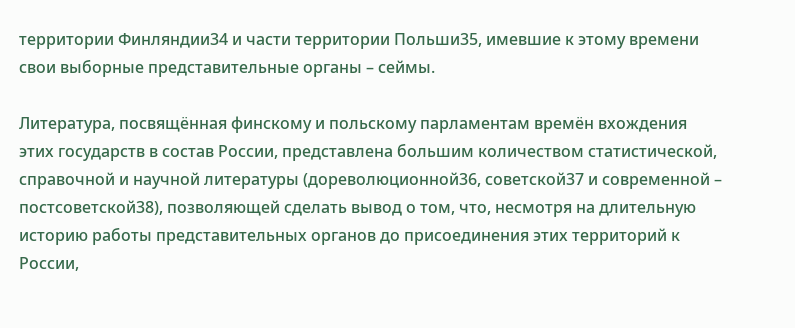территории Финляндии34 и части территории Польши35, имевшие к этому времени свои выборные представительные органы – сеймы.

Литература, посвящённая финскому и польскому парламентам времён вхождения этих государств в состав России, представлена большим количеством статистической, справочной и научной литературы (дореволюционной36, советской37 и современной – постсоветской38), позволяющей сделать вывод о том, что, несмотря на длительную историю работы представительных органов до присоединения этих территорий к России,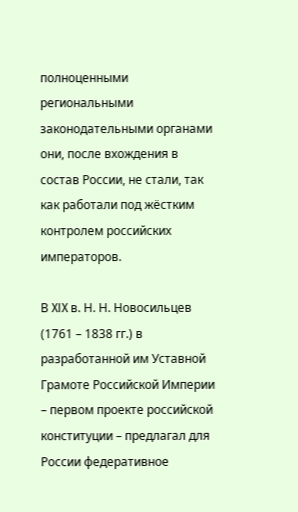полноценными региональными законодательными органами они, после вхождения в состав России, не стали, так как работали под жёстким контролем российских императоров.

В XIX в. Н. Н. Новосильцев (1761 – 1838 гг.) в разработанной им Уставной Грамоте Российской Империи – первом проекте российской конституции – предлагал для России федеративное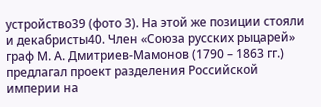устройство39 (фото 3). На этой же позиции стояли и декабристы40. Член «Союза русских рыцарей» граф М. А. Дмитриев-Мамонов (1790 – 1863 гг.) предлагал проект разделения Российской империи на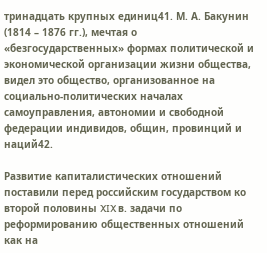тринадцать крупных единиц41. М. А. Бакунин (1814 – 1876 гг.), мечтая о «безгосударственных» формах политической и экономической организации жизни общества, видел это общество, организованное на социально-политических началах самоуправления, автономии и свободной федерации индивидов, общин, провинций и наций42.

Развитие капиталистических отношений поставили перед российским государством ко второй половины XIX в. задачи по реформированию общественных отношений как на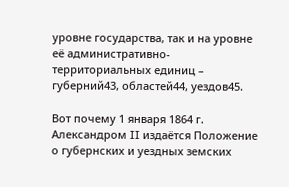уровне государства, так и на уровне её административно-территориальных единиц – губерний43, областей44, уездов45.

Вот почему 1 января 1864 г. Александром II издаётся Положение о губернских и уездных земских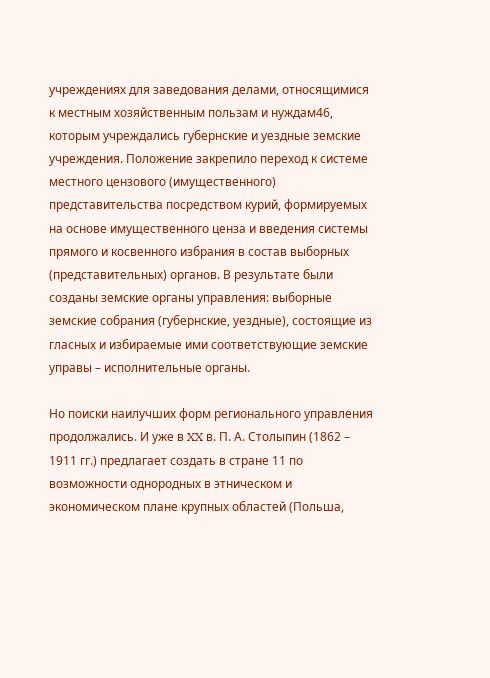учреждениях для заведования делами, относящимися к местным хозяйственным пользам и нуждам46, которым учреждались губернские и уездные земские учреждения. Положение закрепило переход к системе местного цензового (имущественного) представительства посредством курий, формируемых на основе имущественного ценза и введения системы прямого и косвенного избрания в состав выборных (представительных) органов. В результате были созданы земские органы управления: выборные земские собрания (губернские, уездные), состоящие из гласных и избираемые ими соответствующие земские управы – исполнительные органы.

Но поиски наилучших форм регионального управления продолжались. И уже в XX в. П. А. Столыпин (1862 – 1911 гг.) предлагает создать в стране 11 по возможности однородных в этническом и экономическом плане крупных областей (Польша,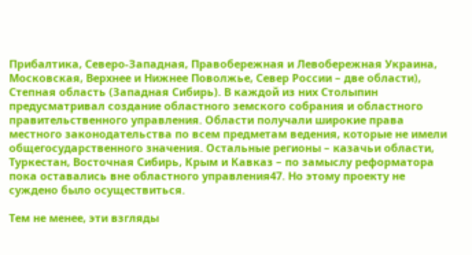Прибалтика, Северо-Западная, Правобережная и Левобережная Украина, Московская, Верхнее и Нижнее Поволжье, Север России – две области), Степная область (Западная Сибирь). В каждой из них Столыпин предусматривал создание областного земского собрания и областного правительственного управления. Области получали широкие права местного законодательства по всем предметам ведения, которые не имели общегосударственного значения. Остальные регионы – казачьи области, Туркестан, Восточная Сибирь, Крым и Кавказ – по замыслу реформатора пока оставались вне областного управления47. Но этому проекту не суждено было осуществиться.

Тем не менее, эти взгляды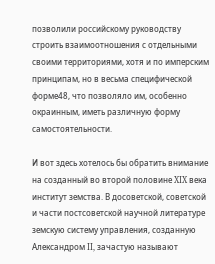позволили российскому руководству строить взаимоотношения с отдельными своими территориями, хотя и по имперским принципам, но в весьма специфической форме48, что позволяло им, особенно окраинным, иметь различную форму самостоятельности.

И вот здесь хотелось бы обратить внимание на созданный во второй половине XIX века институт земства. В досоветской, советской и части постсоветской научной литературе земскую систему управления, созданную Александром II, зачастую называют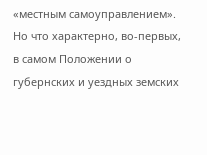«местным самоуправлением». Но что характерно, во-первых, в самом Положении о губернских и уездных земских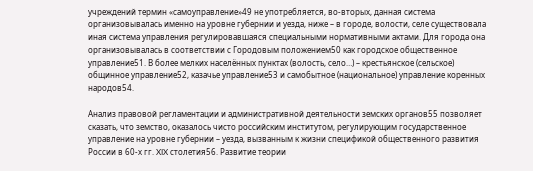учреждений термин «самоуправление»49 не употребляется, во-вторых, данная система организовывалась именно на уровне губернии и уезда, ниже – в городе, волости, селе существовала иная система управления регулировавшаяся специальными нормативными актами. Для города она организовывалась в соответствии с Городовым положением50 как городское общественное управление51. В более мелких населённых пунктах (волость, село…) – крестьянское (сельское) общинное управление52, казачье управление53 и самобытное (национальное) управление коренных народов54.

Анализ правовой регламентации и административной деятельности земских органов55 позволяет сказать, что земство, оказалось чисто российским институтом, регулирующим государственное управление на уровне губернии – уезда, вызванным к жизни спецификой общественного развития России в 60-х гг. XIX столетия56. Развитие теории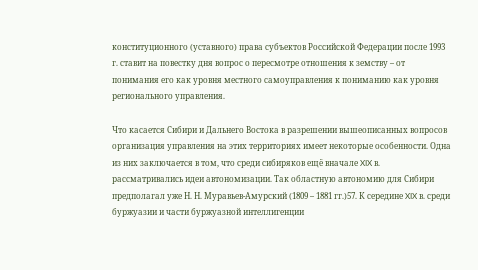конституционного (уставного) права субъектов Российской Федерации после 1993 г. ставит на повестку дня вопрос о пересмотре отношения к земству – от понимания его как уровня местного самоуправления к пониманию как уровня регионального управления.

Что касается Сибири и Дальнего Востока в разрешении вышеописанных вопросов организация управления на этих территориях имеет некоторые особенности. Одна из них заключается в том, что среди сибиряков ещё вначале XIX в. рассматривались идеи автономизации. Так областную автономию для Сибири предполагал уже Н. Н. Муравьев-Амурский (1809 – 1881 гг.)57. К середине XIX в. среди буржуазии и части буржуазной интеллигенции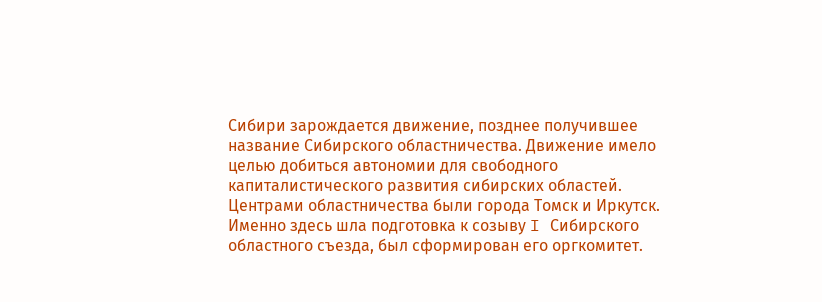Сибири зарождается движение, позднее получившее название Сибирского областничества. Движение имело целью добиться автономии для свободного капиталистического развития сибирских областей. Центрами областничества были города Томск и Иркутск. Именно здесь шла подготовка к созыву I Сибирского областного съезда, был сформирован его оргкомитет.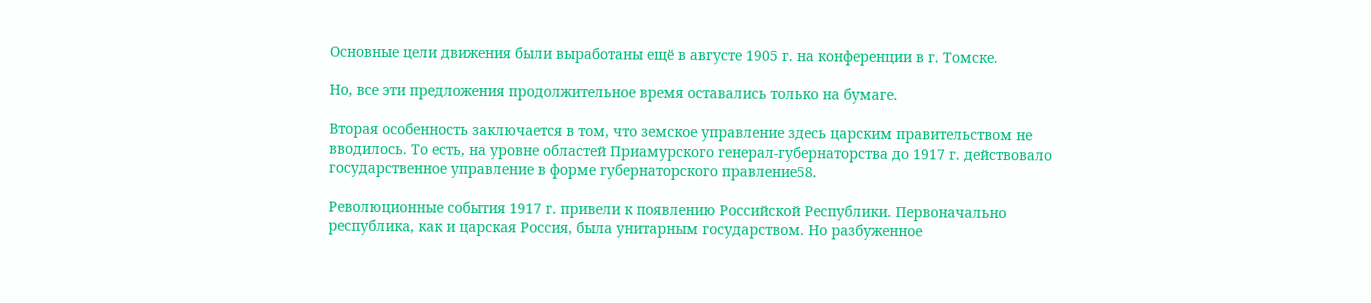Основные цели движения были выработаны ещё в августе 1905 г. на конференции в г. Томске.

Но, все эти предложения продолжительное время оставались только на бумаге.

Вторая особенность заключается в том, что земское управление здесь царским правительством не вводилось. То есть, на уровне областей Приамурского генерал-губернаторства до 1917 г. действовало государственное управление в форме губернаторского правление58.

Революционные события 1917 г. привели к появлению Российской Республики. Первоначально республика, как и царская Россия, была унитарным государством. Но разбуженное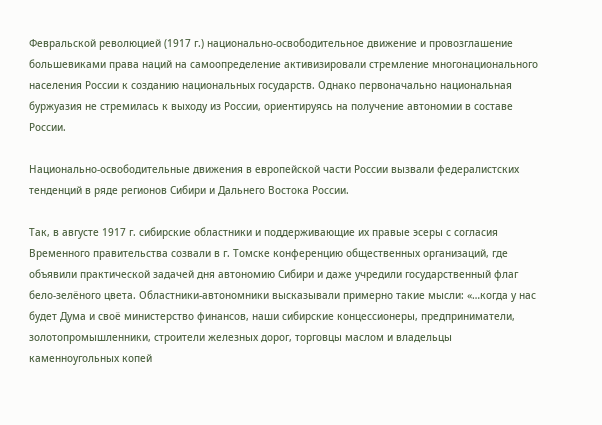Февральской революцией (1917 г.) национально-освободительное движение и провозглашение большевиками права наций на самоопределение активизировали стремление многонационального населения России к созданию национальных государств. Однако первоначально национальная буржуазия не стремилась к выходу из России, ориентируясь на получение автономии в составе России.

Национально-освободительные движения в европейской части России вызвали федералистских тенденций в ряде регионов Сибири и Дальнего Востока России.

Так, в августе 1917 г. сибирские областники и поддерживающие их правые эсеры с согласия Временного правительства созвали в г. Томске конференцию общественных организаций, где объявили практической задачей дня автономию Сибири и даже учредили государственный флаг бело-зелёного цвета. Областники-автономники высказывали примерно такие мысли: «…когда у нас будет Дума и своё министерство финансов, наши сибирские концессионеры, предприниматели, золотопромышленники, строители железных дорог, торговцы маслом и владельцы каменноугольных копей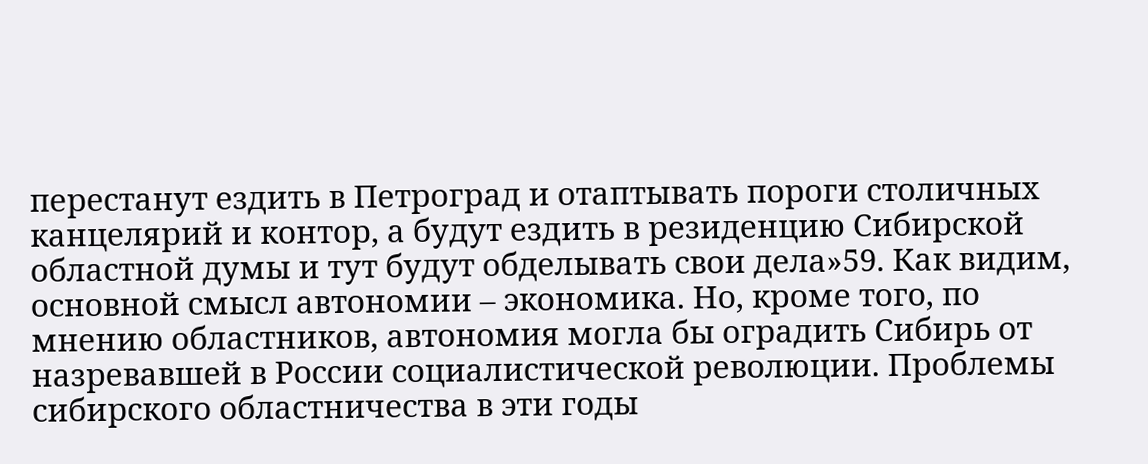перестанут ездить в Петроград и отаптывать пороги столичных канцелярий и контор, а будут ездить в резиденцию Сибирской областной думы и тут будут обделывать свои дела»59. Как видим, основной смысл автономии – экономика. Но, кроме того, по мнению областников, автономия могла бы оградить Сибирь от назревавшей в России социалистической революции. Проблемы сибирского областничества в эти годы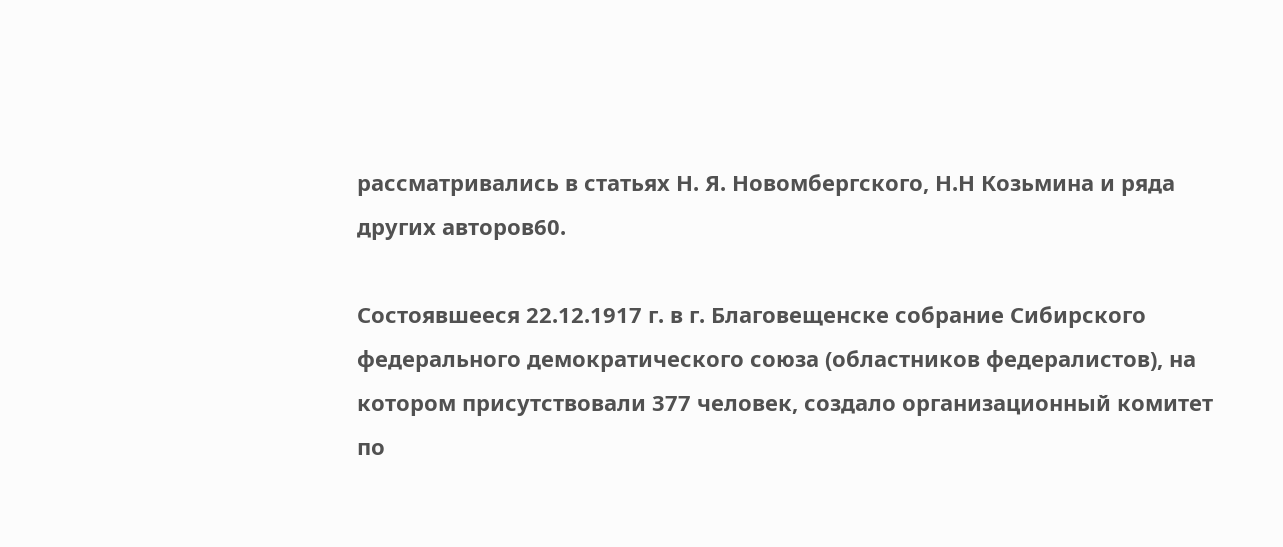рассматривались в статьях Н. Я. Новомбергского, Н.Н Козьмина и ряда других авторов60.

Состоявшееся 22.12.1917 г. в г. Благовещенске собрание Сибирского федерального демократического союза (областников федералистов), на котором присутствовали 377 человек, создало организационный комитет по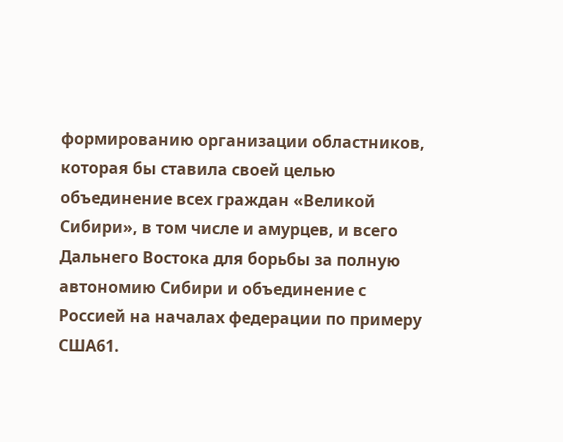формированию организации областников, которая бы ставила своей целью объединение всех граждан «Великой Сибири», в том числе и амурцев, и всего Дальнего Востока для борьбы за полную автономию Сибири и объединение с Россией на началах федерации по примеру США61.